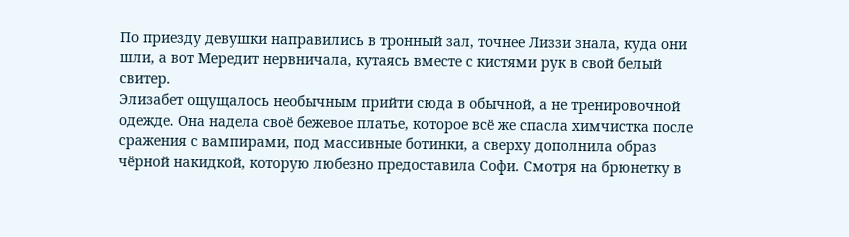По приезду девушки направились в тронный зал, точнее Лиззи знала, куда они шли, а вот Мередит нервничала, кутаясь вместе с кистями рук в свой белый свитер.
Элизабет ощущалось необычным прийти сюда в обычной, а не тренировочной одежде. Она надела своё бежевое платье, которое всё же спасла химчистка после сражения с вампирами, под массивные ботинки, а сверху дополнила образ чёрной накидкой, которую любезно предоставила Софи. Смотря на брюнетку в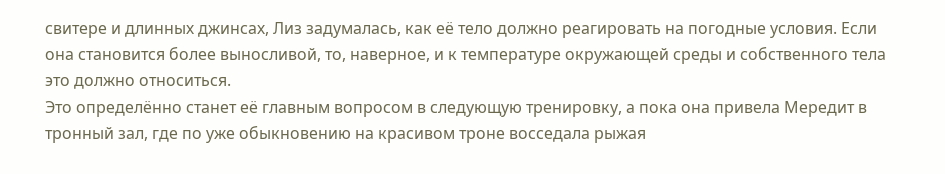свитере и длинных джинсах, Лиз задумалась, как её тело должно реагировать на погодные условия. Если она становится более выносливой, то, наверное, и к температуре окружающей среды и собственного тела это должно относиться.
Это определённо станет её главным вопросом в следующую тренировку, а пока она привела Мередит в тронный зал, где по уже обыкновению на красивом троне восседала рыжая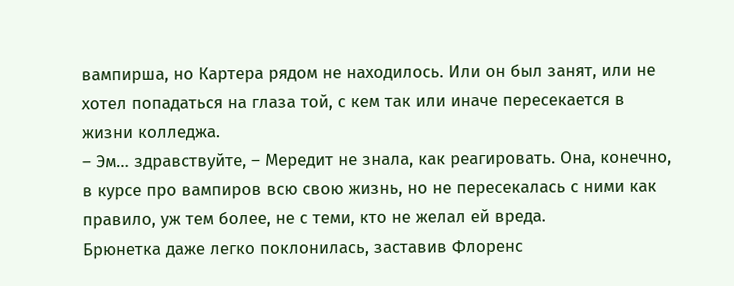вампирша, но Картера рядом не находилось. Или он был занят, или не хотел попадаться на глаза той, с кем так или иначе пересекается в жизни колледжа.
– Эм… здравствуйте, – Мередит не знала, как реагировать. Она, конечно, в курсе про вампиров всю свою жизнь, но не пересекалась с ними как правило, уж тем более, не с теми, кто не желал ей вреда.
Брюнетка даже легко поклонилась, заставив Флоренс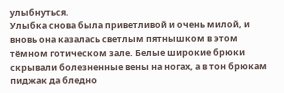улыбнуться.
Улыбка снова была приветливой и очень милой, и вновь она казалась светлым пятнышком в этом тёмном готическом зале. Белые широкие брюки скрывали болезненные вены на ногах, а в тон брюкам пиджак да бледно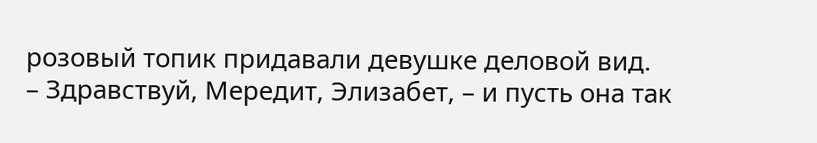розовый топик придавали девушке деловой вид.
– Здравствуй, Мередит, Элизабет, – и пусть она так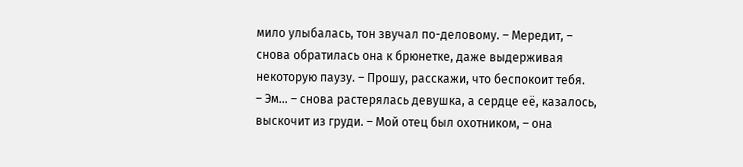мило улыбалась, тон звучал по-деловому. – Мередит, – снова обратилась она к брюнетке, даже выдерживая некоторую паузу. – Прошу, расскажи, что беспокоит тебя.
– Эм… – снова растерялась девушка, а сердце её, казалось, выскочит из груди. – Мой отец был охотником, – она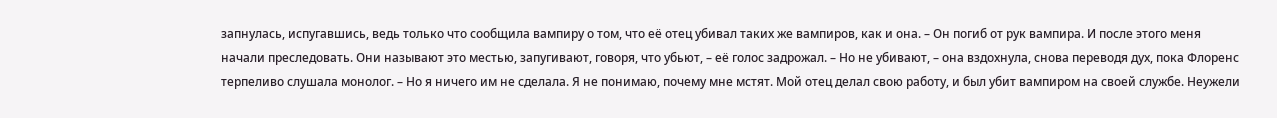запнулась, испугавшись, ведь только что сообщила вампиру о том, что её отец убивал таких же вампиров, как и она. – Он погиб от рук вампира. И после этого меня начали преследовать. Они называют это местью, запугивают, говоря, что убьют, – её голос задрожал. – Но не убивают, – она вздохнула, снова переводя дух, пока Флоренс терпеливо слушала монолог. – Но я ничего им не сделала. Я не понимаю, почему мне мстят. Мой отец делал свою работу, и был убит вампиром на своей службе. Неужели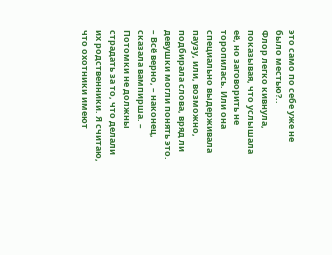это само по себе уже не было местью?..
Флор легко кивнула, показывая, что услышала её, но заговорить не торопилась. Или она специально выдерживала паузу, или, возможно, подбирала слова, вряд ли девушки могли понять это.
– Всё верно, – наконец, сказала вампирша. – Потомки не должны страдать за то, что делали их родственники. Я считаю, что охотники имеют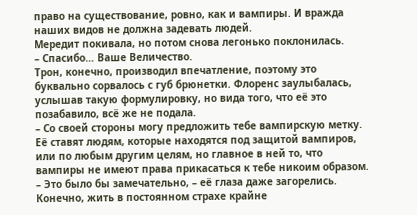право на существование, ровно, как и вампиры. И вражда наших видов не должна задевать людей.
Мередит покивала, но потом снова легонько поклонилась.
– Спасибо… Ваше Величество.
Трон, конечно, производил впечатление, поэтому это буквально сорвалось с губ брюнетки. Флоренс заулыбалась, услышав такую формулировку, но вида того, что её это позабавило, всё же не подала.
– Со своей стороны могу предложить тебе вампирскую метку. Её ставят людям, которые находятся под защитой вампиров, или по любым другим целям, но главное в ней то, что вампиры не имеют права прикасаться к тебе никоим образом.
– Это было бы замечательно, – её глаза даже загорелись. Конечно, жить в постоянном страхе крайне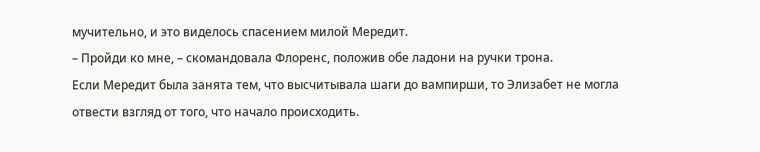мучительно, и это виделось спасением милой Мередит.
– Пройди ко мне, – скомандовала Флоренс, положив обе ладони на ручки трона.
Если Мередит была занята тем, что высчитывала шаги до вампирши, то Элизабет не могла отвести взгляд от того, что начало происходить.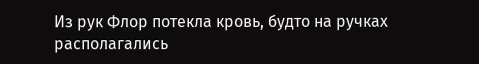Из рук Флор потекла кровь, будто на ручках располагались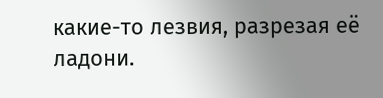какие-то лезвия, разрезая её ладони.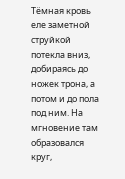Тёмная кровь еле заметной струйкой потекла вниз, добираясь до ножек трона, а потом и до пола под ним. На мгновение там образовался круг,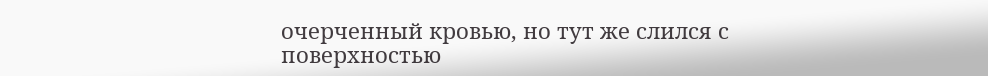очерченный кровью, но тут же слился с поверхностью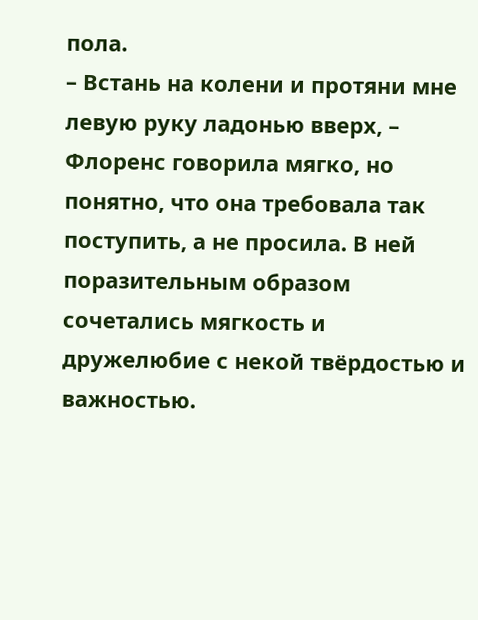пола.
– Встань на колени и протяни мне левую руку ладонью вверх, – Флоренс говорила мягко, но понятно, что она требовала так поступить, а не просила. В ней поразительным образом сочетались мягкость и дружелюбие с некой твёрдостью и важностью.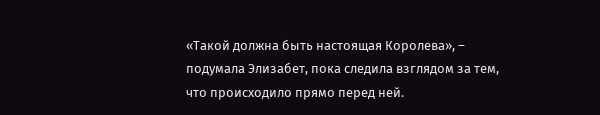«Такой должна быть настоящая Королева», – подумала Элизабет, пока следила взглядом за тем, что происходило прямо перед ней.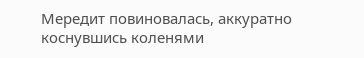Мередит повиновалась, аккуратно коснувшись коленями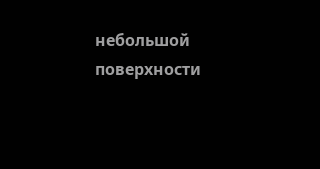небольшой поверхности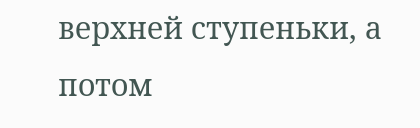верхней ступеньки, а потом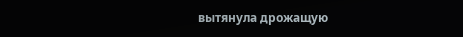вытянула дрожащую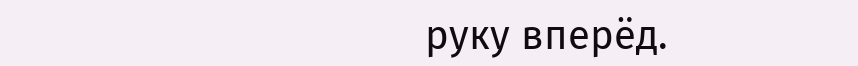руку вперёд.